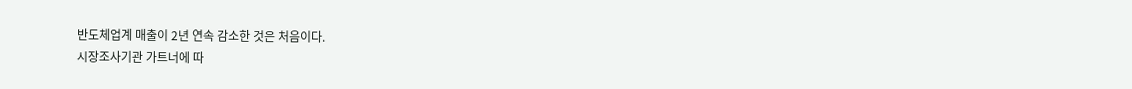반도체업계 매출이 2년 연속 감소한 것은 처음이다.
시장조사기관 가트너에 따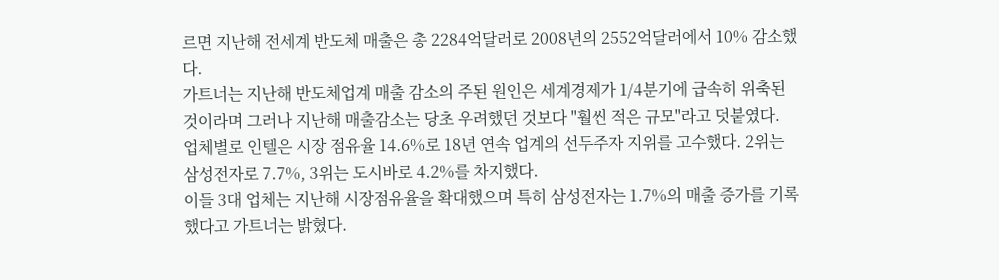르면 지난해 전세계 반도체 매출은 총 2284억달러로 2008년의 2552억달러에서 10% 감소했다.
가트너는 지난해 반도체업계 매출 감소의 주된 원인은 세계경제가 1/4분기에 급속히 위축된 것이라며 그러나 지난해 매출감소는 당초 우려했던 것보다 "훨씬 적은 규모"라고 덧붙였다.
업체별로 인텔은 시장 점유율 14.6%로 18년 연속 업계의 선두주자 지위를 고수했다. 2위는 삼성전자로 7.7%, 3위는 도시바로 4.2%를 차지했다.
이들 3대 업체는 지난해 시장점유율을 확대했으며 특히 삼성전자는 1.7%의 매출 증가를 기록했다고 가트너는 밝혔다.